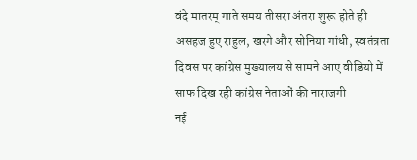वंदे मातरम् गाते समय तीसरा अंतरा शुरू होते ही असहज हुए राहुल, खरगे और सोनिया गांधी, स्वतंत्रता दिवस पर कांग्रेस मुख्यालय से सामने आए वीडियो में साफ दिख रही कांग्रेस नेताओं की नाराजगी
नई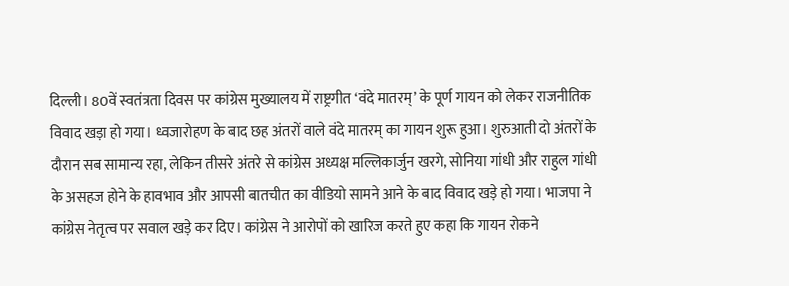दिल्ली। 80वें स्वतंत्रता दिवस पर कांग्रेस मुख्यालय में राष्ट्रगीत ‘वंदे मातरम्’ के पूर्ण गायन को लेकर राजनीतिक विवाद खड़ा हो गया। ध्वजारोहण के बाद छह अंतरों वाले वंदे मातरम् का गायन शुरू हुआ। शुरुआती दो अंतरों के दौरान सब सामान्य रहा, लेकिन तीसरे अंतरे से कांग्रेस अध्यक्ष मल्लिकार्जुन खरगे, सोनिया गांधी और राहुल गांधी के असहज होने के हावभाव और आपसी बातचीत का वीडियो सामने आने के बाद विवाद खड़े हो गया। भाजपा ने कांग्रेस नेतृत्व पर सवाल खड़े कर दिए। कांग्रेस ने आरोपों को खारिज करते हुए कहा कि गायन रोकने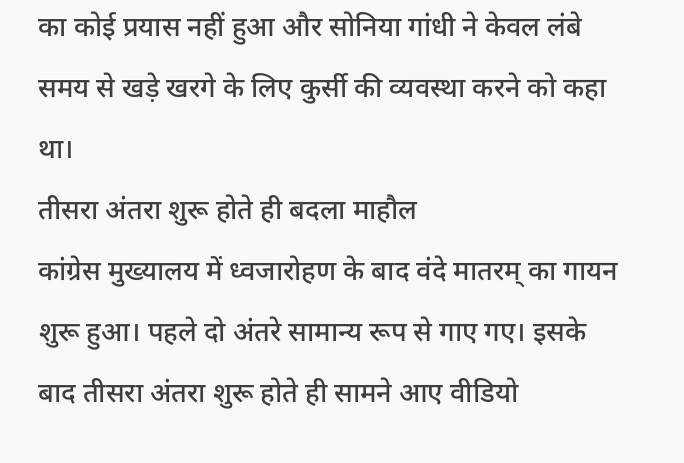का कोई प्रयास नहीं हुआ और सोनिया गांधी ने केवल लंबे समय से खड़े खरगे के लिए कुर्सी की व्यवस्था करने को कहा था।
तीसरा अंतरा शुरू होते ही बदला माहौल
कांग्रेस मुख्यालय में ध्वजारोहण के बाद वंदे मातरम् का गायन शुरू हुआ। पहले दो अंतरे सामान्य रूप से गाए गए। इसके बाद तीसरा अंतरा शुरू होते ही सामने आए वीडियो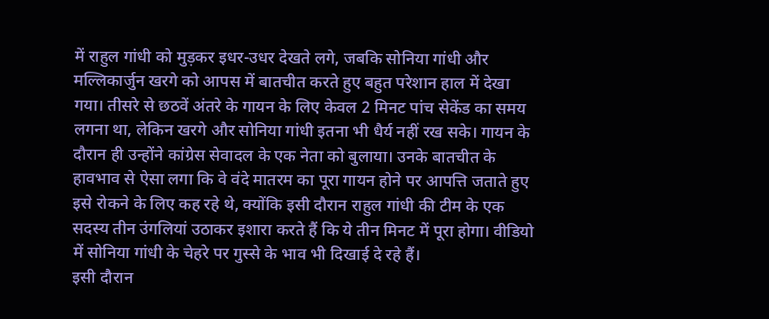में राहुल गांधी को मुड़कर इधर-उधर देखते लगे, जबकि सोनिया गांधी और मल्लिकार्जुन खरगे को आपस में बातचीत करते हुए बहुत परेशान हाल में देखा गया। तीसरे से छठवें अंतरे के गायन के लिए केवल 2 मिनट पांच सेकेंड का समय लगना था, लेकिन खरगे और सोनिया गांधी इतना भी धैर्य नहीं रख सके। गायन के दौरान ही उन्होंने कांग्रेस सेवादल के एक नेता को बुलाया। उनके बातचीत के हावभाव से ऐसा लगा कि वे वंदे मातरम का पूरा गायन होने पर आपत्ति जताते हुए इसे रोकने के लिए कह रहे थे, क्योंकि इसी दौरान राहुल गांधी की टीम के एक सदस्य तीन उंगलियां उठाकर इशारा करते हैं कि ये तीन मिनट में पूरा होगा। वीडियो में सोनिया गांधी के चेहरे पर गुस्से के भाव भी दिखाई दे रहे हैं।
इसी दौरान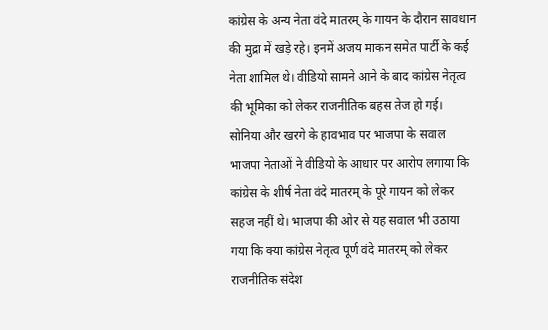कांग्रेस के अन्य नेता वंदे मातरम् के गायन के दौरान सावधान की मुद्रा में खड़े रहे। इनमें अजय माकन समेत पार्टी के कई नेता शामिल थे। वीडियो सामने आने के बाद कांग्रेस नेतृत्व की भूमिका को लेकर राजनीतिक बहस तेज हो गई।
सोनिया और खरगे के हावभाव पर भाजपा के सवाल
भाजपा नेताओं ने वीडियो के आधार पर आरोप लगाया कि कांग्रेस के शीर्ष नेता वंदे मातरम् के पूरे गायन को लेकर सहज नहीं थे। भाजपा की ओर से यह सवाल भी उठाया गया कि क्या कांग्रेस नेतृत्व पूर्ण वंदे मातरम् को लेकर राजनीतिक संदेश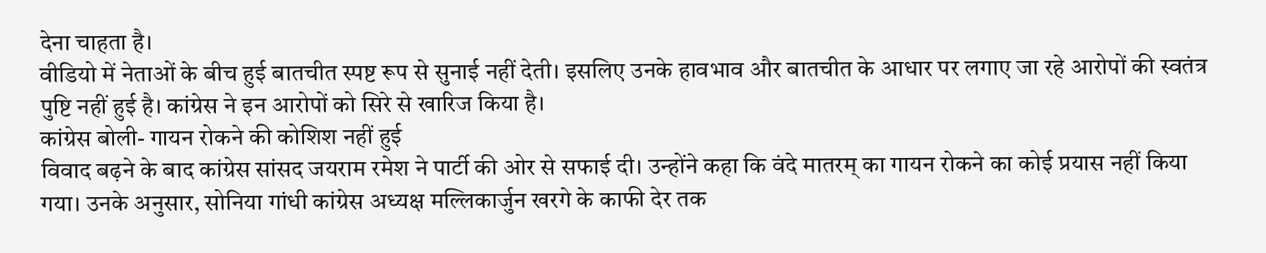देना चाहता है।
वीडियो में नेताओं के बीच हुई बातचीत स्पष्ट रूप से सुनाई नहीं देती। इसलिए उनके हावभाव और बातचीत के आधार पर लगाए जा रहे आरोपों की स्वतंत्र पुष्टि नहीं हुई है। कांग्रेस ने इन आरोपों को सिरे से खारिज किया है।
कांग्रेस बोली- गायन रोकने की कोशिश नहीं हुई
विवाद बढ़ने के बाद कांग्रेस सांसद जयराम रमेश ने पार्टी की ओर से सफाई दी। उन्होंने कहा कि वंदे मातरम् का गायन रोकने का कोई प्रयास नहीं किया गया। उनके अनुसार, सोनिया गांधी कांग्रेस अध्यक्ष मल्लिकार्जुन खरगे के काफी देर तक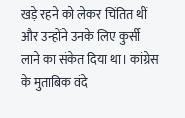खड़े रहने को लेकर चिंतित थीं और उन्होंने उनके लिए कुर्सी लाने का संकेत दिया था। कांग्रेस के मुताबिक वंदे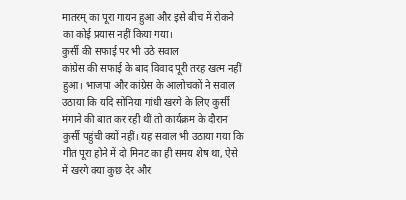मातरम् का पूरा गायन हुआ और इसे बीच में रोकने का कोई प्रयास नहीं किया गया।
कुर्सी की सफाई पर भी उठे सवाल
कांग्रेस की सफाई के बाद विवाद पूरी तरह खत्म नहीं हुआ। भाजपा और कांग्रेस के आलोचकों ने सवाल उठाया कि यदि सोनिया गांधी खरगे के लिए कुर्सी मंगाने की बात कर रही थीं तो कार्यक्रम के दौरान कुर्सी पहुंची क्यों नहीं। यह सवाल भी उठाया गया कि गीत पूरा होने में दो मिनट का ही समय शेष था, ऐसे में खरगे क्या कुछ देर और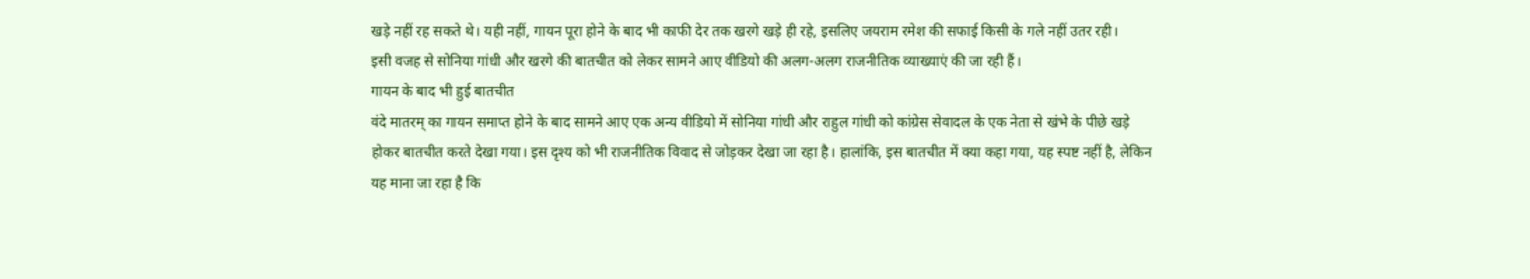खड़े नहीं रह सकते थे। यही नहीं, गायन पूरा होने के बाद भी काफी देर तक खरगे खड़े ही रहे, इसलिए जयराम रमेश की सफाई किसी के गले नहीं उतर रही।
इसी वजह से सोनिया गांधी और खरगे की बातचीत को लेकर सामने आए वीडियो की अलग-अलग राजनीतिक व्याख्याएं की जा रही हैं।
गायन के बाद भी हुई बातचीत
वंदे मातरम् का गायन समाप्त होने के बाद सामने आए एक अन्य वीडियो में सोनिया गांधी और राहुल गांधी को कांग्रेस सेवादल के एक नेता से खंभे के पीछे खड़े होकर बातचीत करते देखा गया। इस दृश्य को भी राजनीतिक विवाद से जोड़कर देखा जा रहा है। हालांकि, इस बातचीत में क्या कहा गया, यह स्पष्ट नहीं है, लेकिन यह माना जा रहा है कि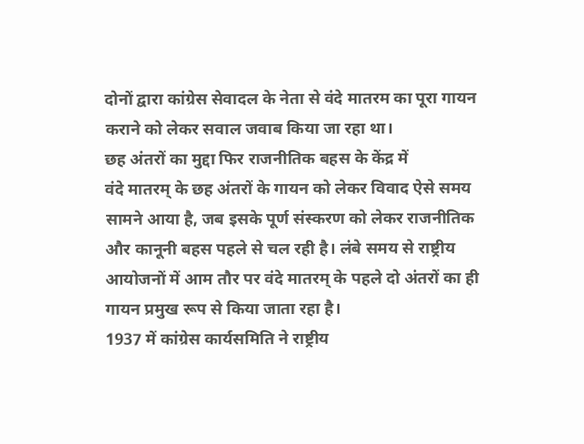दोनों द्वारा कांग्रेस सेवादल के नेता से वंदे मातरम का पूरा गायन कराने को लेकर सवाल जवाब किया जा रहा था।
छह अंतरों का मुद्दा फिर राजनीतिक बहस के केंद्र में
वंदे मातरम् के छह अंतरों के गायन को लेकर विवाद ऐसे समय सामने आया है, जब इसके पूर्ण संस्करण को लेकर राजनीतिक और कानूनी बहस पहले से चल रही है। लंबे समय से राष्ट्रीय आयोजनों में आम तौर पर वंदे मातरम् के पहले दो अंतरों का ही गायन प्रमुख रूप से किया जाता रहा है।
1937 में कांग्रेस कार्यसमिति ने राष्ट्रीय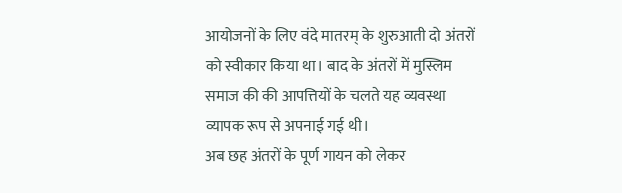आयोजनों के लिए वंदे मातरम् के शुरुआती दो अंतरों को स्वीकार किया था। बाद के अंतरों में मुस्लिम समाज की की आपत्तियों के चलते यह व्यवस्था व्यापक रूप से अपनाई गई थी।
अब छह अंतरों के पूर्ण गायन को लेकर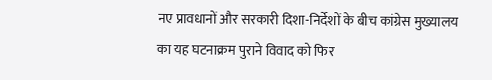नए प्रावधानों और सरकारी दिशा-निर्देशों के बीच कांग्रेस मुख्यालय का यह घटनाक्रम पुराने विवाद को फिर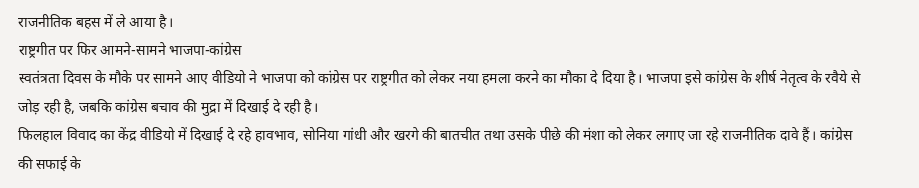राजनीतिक बहस में ले आया है।
राष्ट्रगीत पर फिर आमने-सामने भाजपा-कांग्रेस
स्वतंत्रता दिवस के मौके पर सामने आए वीडियो ने भाजपा को कांग्रेस पर राष्ट्रगीत को लेकर नया हमला करने का मौका दे दिया है। भाजपा इसे कांग्रेस के शीर्ष नेतृत्व के रवैये से जोड़ रही है, जबकि कांग्रेस बचाव की मुद्रा में दिखाई दे रही है।
फिलहाल विवाद का केंद्र वीडियो में दिखाई दे रहे हावभाव, सोनिया गांधी और खरगे की बातचीत तथा उसके पीछे की मंशा को लेकर लगाए जा रहे राजनीतिक दावे हैं। कांग्रेस की सफाई के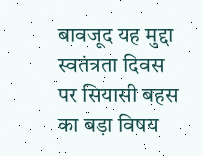बावजूद यह मुद्दा स्वतंत्रता दिवस पर सियासी बहस का बड़ा विषय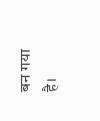बन गया है।